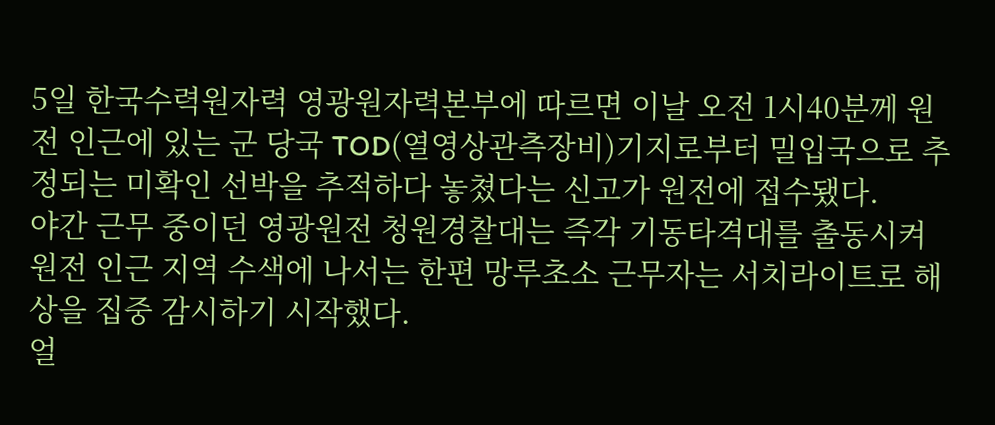5일 한국수력원자력 영광원자력본부에 따르면 이날 오전 1시40분께 원전 인근에 있는 군 당국 TOD(열영상관측장비)기지로부터 밀입국으로 추정되는 미확인 선박을 추적하다 놓쳤다는 신고가 원전에 접수됐다.
야간 근무 중이던 영광원전 청원경찰대는 즉각 기동타격대를 출동시켜 원전 인근 지역 수색에 나서는 한편 망루초소 근무자는 서치라이트로 해상을 집중 감시하기 시작했다.
얼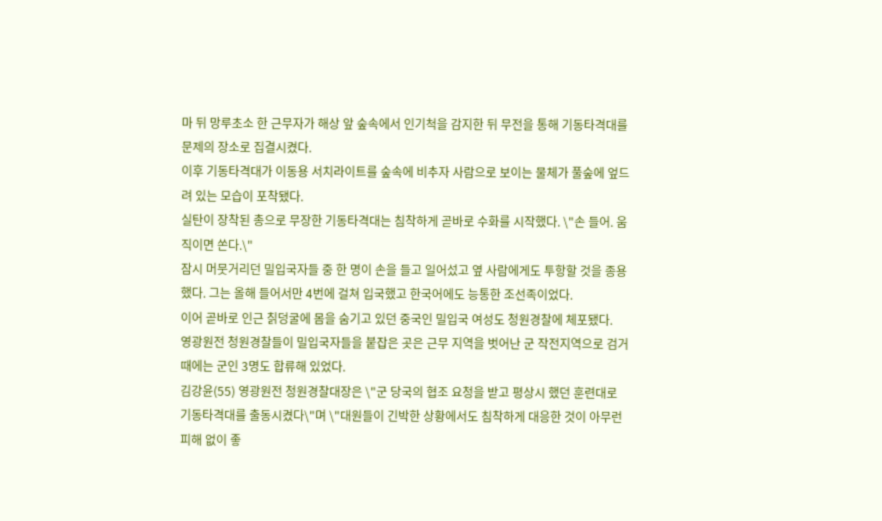마 뒤 망루초소 한 근무자가 해상 앞 숲속에서 인기척을 감지한 뒤 무전을 통해 기동타격대를 문제의 장소로 집결시켰다.
이후 기동타격대가 이동용 서치라이트를 숲속에 비추자 사람으로 보이는 물체가 풀숲에 엎드려 있는 모습이 포착됐다.
실탄이 장착된 총으로 무장한 기동타격대는 침착하게 곧바로 수화를 시작했다. \"손 들어. 움직이면 쏜다.\"
잠시 머뭇거리던 밀입국자들 중 한 명이 손을 들고 일어섰고 옆 사람에게도 투항할 것을 종용했다. 그는 올해 들어서만 4번에 걸쳐 입국했고 한국어에도 능통한 조선족이었다.
이어 곧바로 인근 칡덩굴에 몸을 숨기고 있던 중국인 밀입국 여성도 청원경찰에 체포됐다.
영광원전 청원경찰들이 밀입국자들을 붙잡은 곳은 근무 지역을 벗어난 군 작전지역으로 검거 때에는 군인 3명도 합류해 있었다.
김강윤(55) 영광원전 청원경찰대장은 \"군 당국의 협조 요청을 받고 평상시 했던 훈련대로 기동타격대를 출동시켰다\"며 \"대원들이 긴박한 상황에서도 침착하게 대응한 것이 아무런 피해 없이 좋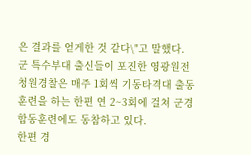은 결과를 얻게한 것 같다\"고 말했다.
군 특수부대 출신들이 포진한 영광원전 청원경찰은 매주 1회씩 기동타격대 출동 훈련을 하는 한편 연 2~3회에 걸쳐 군경 합동훈련에도 동참하고 있다.
한편 경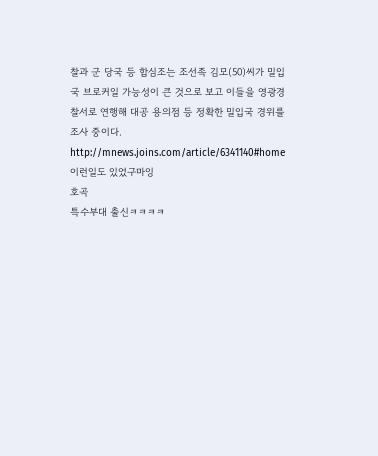찰과 군 당국 등 합심조는 조선족 김모(50)씨가 밀입국 브로커일 가능성이 큰 것으로 보고 이들을 영광경찰서로 연행해 대공 용의점 등 정확한 밀입국 경위를 조사 중이다.
http://mnews.joins.com/article/6341140#home
이런일도 있었구마잉
호곡
특수부대 출신ㅋㅋㅋㅋ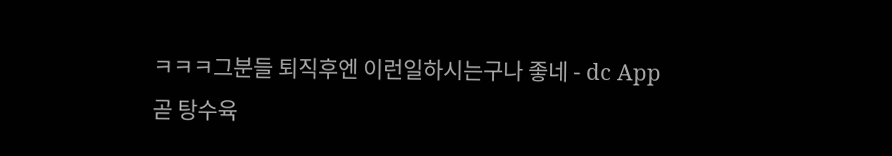ㅋㅋㅋ그분들 퇴직후엔 이런일하시는구나 좋네 - dc App
곧 탕수육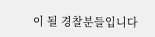이 될 경찰분들입니다